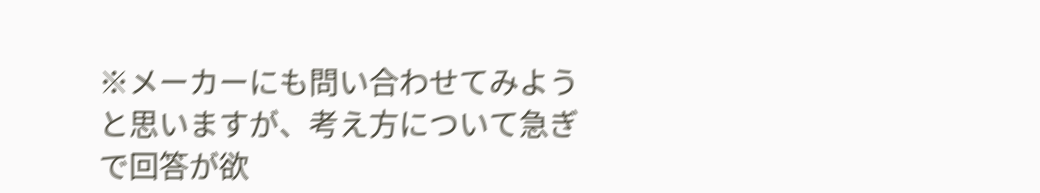※メーカーにも問い合わせてみようと思いますが、考え方について急ぎで回答が欲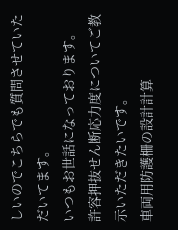しいのでこちらでも質問させていただいてます。
いつもお世話になっております。
許容押抜せん断応力度についてご教示いただきたいです。
車両用防護柵の設計計算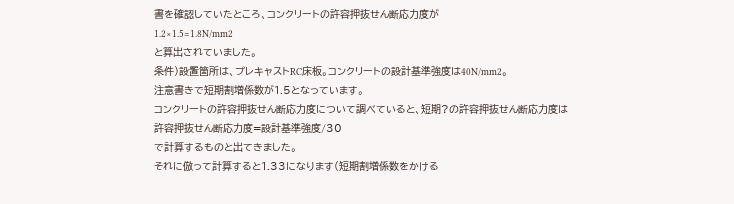書を確認していたところ、コンクリートの許容押抜せん断応力度が
1.2×1.5=1.8N/mm2
と算出されていました。
条件)設置箇所は、プレキャストRC床板。コンクリートの設計基準強度は40N/mm2。
注意書きで短期割増係数が1.5となっています。
コンクリートの許容押抜せん断応力度について調べていると、短期?の許容押抜せん断応力度は
許容押抜せん断応力度=設計基準強度/30
で計算するものと出てきました。
それに倣って計算すると1.33になります(短期割増係数をかける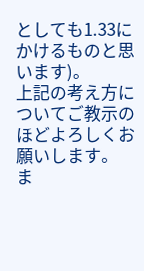としても1.33にかけるものと思います)。
上記の考え方についてご教示のほどよろしくお願いします。
ま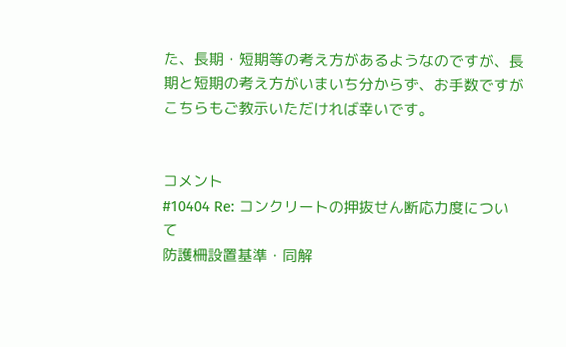た、長期・短期等の考え方があるようなのですが、長期と短期の考え方がいまいち分からず、お手数ですがこちらもご教示いただければ幸いです。


コメント
#10404 Re: コンクリートの押抜せん断応力度について
防護柵設置基準・同解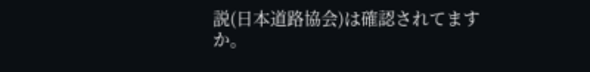説(日本道路協会)は確認されてますか。